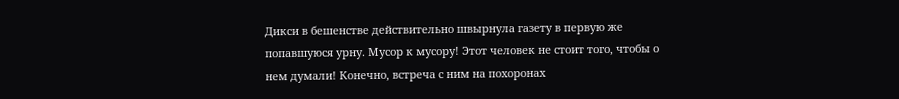Дикси в бешенстве действительно швырнула газету в первую же попавшуюся урну. Мусор к мусору! Этот человек не стоит того, чтобы о нем думали! Конечно, встреча с ним на похоронах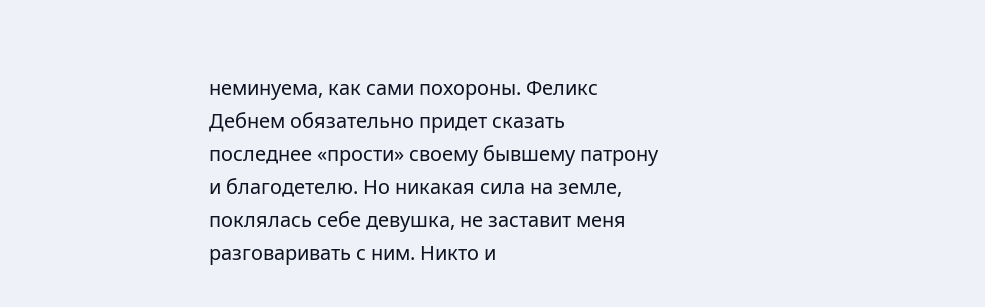неминуема, как сами похороны. Феликс Дебнем обязательно придет сказать последнее «прости» своему бывшему патрону и благодетелю. Но никакая сила на земле, поклялась себе девушка, не заставит меня разговаривать с ним. Никто и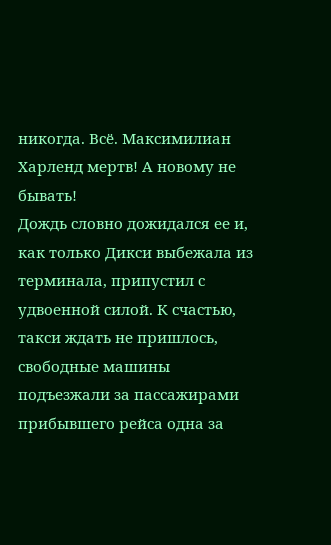никогда. Всё. Максимилиан Харленд мертв! А новому не бывать!
Дождь словно дожидался ее и, как только Дикси выбежала из терминала, припустил с удвоенной силой. К счастью, такси ждать не пришлось, свободные машины подъезжали за пассажирами прибывшего рейса одна за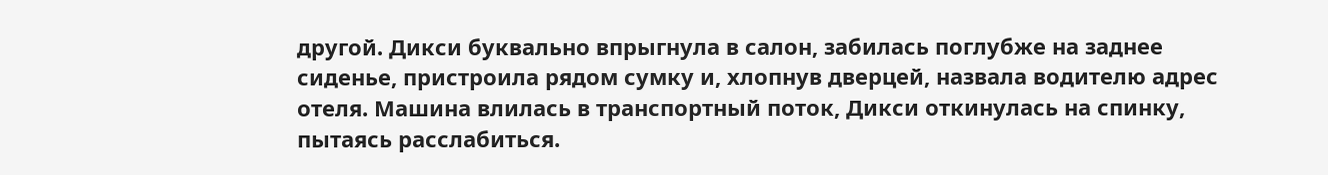другой. Дикси буквально впрыгнула в салон, забилась поглубже на заднее сиденье, пристроила рядом сумку и, хлопнув дверцей, назвала водителю адрес отеля. Машина влилась в транспортный поток, Дикси откинулась на спинку, пытаясь расслабиться.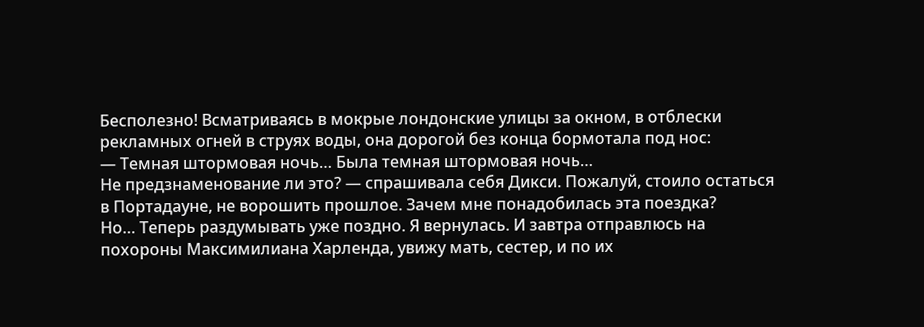Бесполезно! Всматриваясь в мокрые лондонские улицы за окном, в отблески рекламных огней в струях воды, она дорогой без конца бормотала под нос:
— Темная штормовая ночь… Была темная штормовая ночь…
Не предзнаменование ли это? — спрашивала себя Дикси. Пожалуй, стоило остаться в Портадауне, не ворошить прошлое. Зачем мне понадобилась эта поездка?
Но… Теперь раздумывать уже поздно. Я вернулась. И завтра отправлюсь на похороны Максимилиана Харленда, увижу мать, сестер, и по их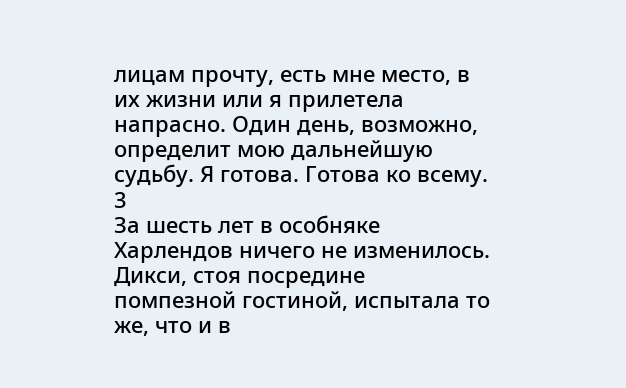лицам прочту, есть мне место, в их жизни или я прилетела напрасно. Один день, возможно, определит мою дальнейшую судьбу. Я готова. Готова ко всему.
3
За шесть лет в особняке Харлендов ничего не изменилось.
Дикси, стоя посредине помпезной гостиной, испытала то же, что и в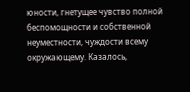юности, гнетущее чувство полной беспомощности и собственной неуместности, чуждости всему окружающему. Казалось,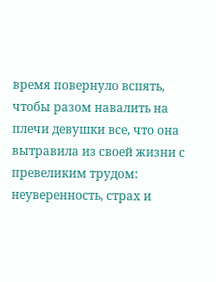время повернуло вспять, чтобы разом навалить на плечи девушки все, что она вытравила из своей жизни с превеликим трудом: неуверенность, страх и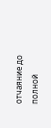отчаяние до полной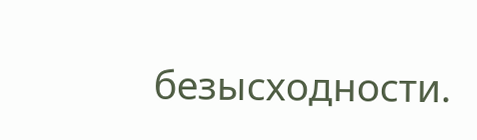безысходности.